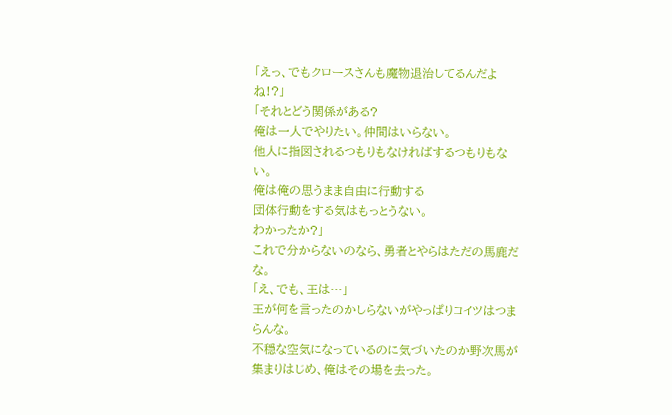「えっ、でもクロースさんも魔物退治してるんだよね!?」
「それとどう関係がある?
俺は一人でやりたい。仲間はいらない。
他人に指図されるつもりもなければするつもりもない。
俺は俺の思うまま自由に行動する
団体行動をする気はもっとうない。
わかったか?」
これで分からないのなら、勇者とやらはただの馬鹿だな。
「え、でも、王は…」
王が何を言ったのかしらないがやっぱりコイツはつまらんな。
不穏な空気になっているのに気づいたのか野次馬が集まりはじめ、俺はその場を去った。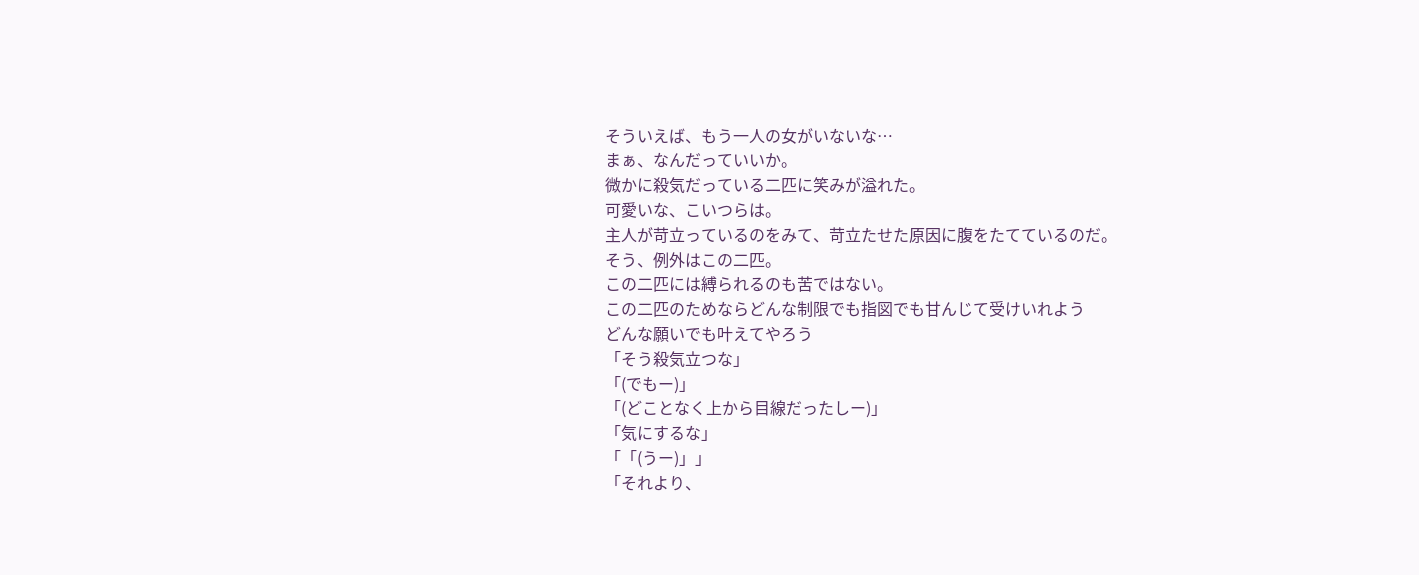そういえば、もう一人の女がいないな…
まぁ、なんだっていいか。
微かに殺気だっている二匹に笑みが溢れた。
可愛いな、こいつらは。
主人が苛立っているのをみて、苛立たせた原因に腹をたてているのだ。
そう、例外はこの二匹。
この二匹には縛られるのも苦ではない。
この二匹のためならどんな制限でも指図でも甘んじて受けいれよう
どんな願いでも叶えてやろう
「そう殺気立つな」
「(でもー)」
「(どことなく上から目線だったしー)」
「気にするな」
「「(うー)」」
「それより、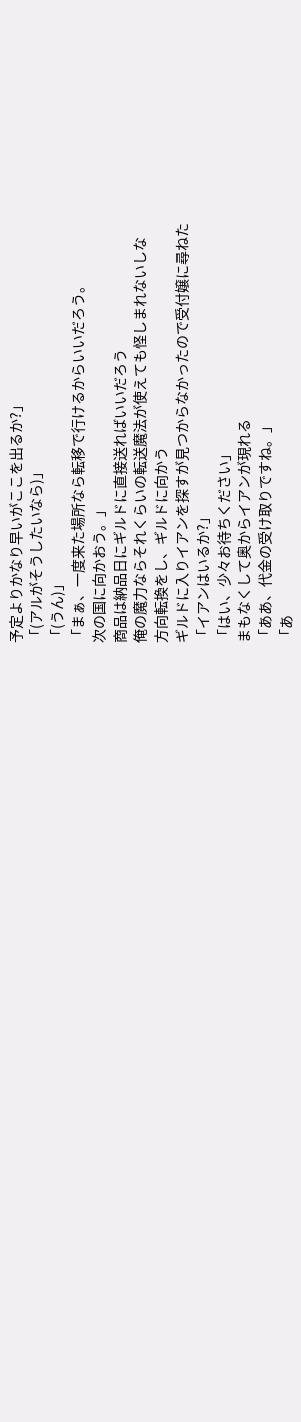予定よりかなり早いがここを出るか?」
「(アルがそうしたいなら)」
「(うん)」
「まぁ、一度来た場所なら転移で行けるからいいだろう。
次の国に向かおう。」
商品は納品日にギルドに直接送ればいいだろう
俺の魔力ならそれくらいの転送魔法が使えても怪しまれないしな
方向転換をし、ギルドに向かう
ギルドに入りイアンを探すが見つからなかったので受付嬢に尋ねた
「イアンはいるか?」
「はい、少々お待ちください」
まもなくして奥からイアンが現れる
「ああ、代金の受け取りですね。」
「あ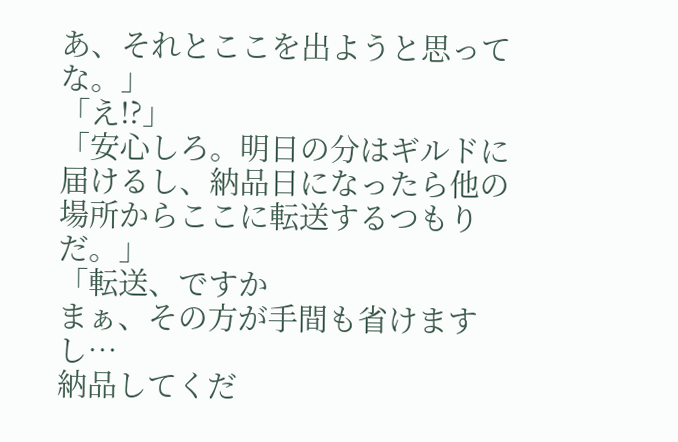あ、それとここを出ようと思ってな。」
「え!?」
「安心しろ。明日の分はギルドに届けるし、納品日になったら他の場所からここに転送するつもりだ。」
「転送、ですか
まぁ、その方が手間も省けますし…
納品してくだ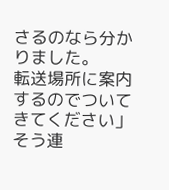さるのなら分かりました。
転送場所に案内するのでついてきてください」
そう連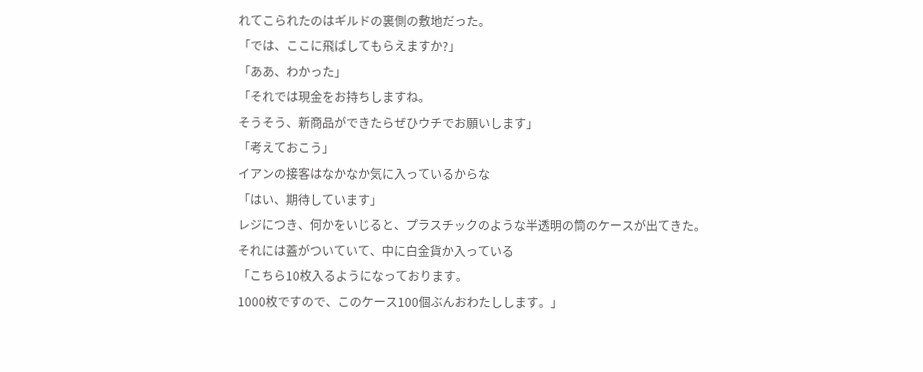れてこられたのはギルドの裏側の敷地だった。
「では、ここに飛ばしてもらえますか?」
「ああ、わかった」
「それでは現金をお持ちしますね。
そうそう、新商品ができたらぜひウチでお願いします」
「考えておこう」
イアンの接客はなかなか気に入っているからな
「はい、期待しています」
レジにつき、何かをいじると、プラスチックのような半透明の筒のケースが出てきた。
それには蓋がついていて、中に白金貨か入っている
「こちら10枚入るようになっております。
1000枚ですので、このケース100個ぶんおわたしします。」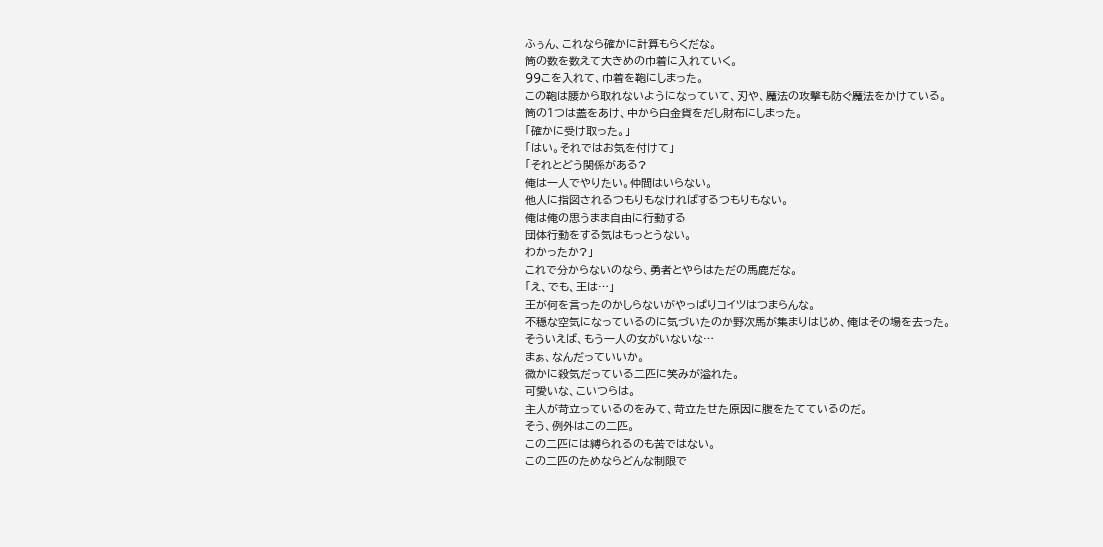ふぅん、これなら確かに計算もらくだな。
筒の数を数えて大きめの巾着に入れていく。
99こを入れて、巾着を鞄にしまった。
この鞄は腰から取れないようになっていて、刃や、魔法の攻撃も防ぐ魔法をかけている。
筒の1つは蓋をあけ、中から白金貨をだし財布にしまった。
「確かに受け取った。」
「はい。それではお気を付けて」
「それとどう関係がある?
俺は一人でやりたい。仲間はいらない。
他人に指図されるつもりもなければするつもりもない。
俺は俺の思うまま自由に行動する
団体行動をする気はもっとうない。
わかったか?」
これで分からないのなら、勇者とやらはただの馬鹿だな。
「え、でも、王は…」
王が何を言ったのかしらないがやっぱりコイツはつまらんな。
不穏な空気になっているのに気づいたのか野次馬が集まりはじめ、俺はその場を去った。
そういえば、もう一人の女がいないな…
まぁ、なんだっていいか。
微かに殺気だっている二匹に笑みが溢れた。
可愛いな、こいつらは。
主人が苛立っているのをみて、苛立たせた原因に腹をたてているのだ。
そう、例外はこの二匹。
この二匹には縛られるのも苦ではない。
この二匹のためならどんな制限で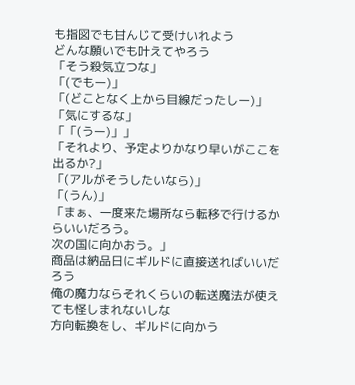も指図でも甘んじて受けいれよう
どんな願いでも叶えてやろう
「そう殺気立つな」
「(でもー)」
「(どことなく上から目線だったしー)」
「気にするな」
「「(うー)」」
「それより、予定よりかなり早いがここを出るか?」
「(アルがそうしたいなら)」
「(うん)」
「まぁ、一度来た場所なら転移で行けるからいいだろう。
次の国に向かおう。」
商品は納品日にギルドに直接送ればいいだろう
俺の魔力ならそれくらいの転送魔法が使えても怪しまれないしな
方向転換をし、ギルドに向かう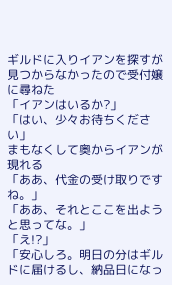ギルドに入りイアンを探すが見つからなかったので受付嬢に尋ねた
「イアンはいるか?」
「はい、少々お待ちください」
まもなくして奥からイアンが現れる
「ああ、代金の受け取りですね。」
「ああ、それとここを出ようと思ってな。」
「え!?」
「安心しろ。明日の分はギルドに届けるし、納品日になっ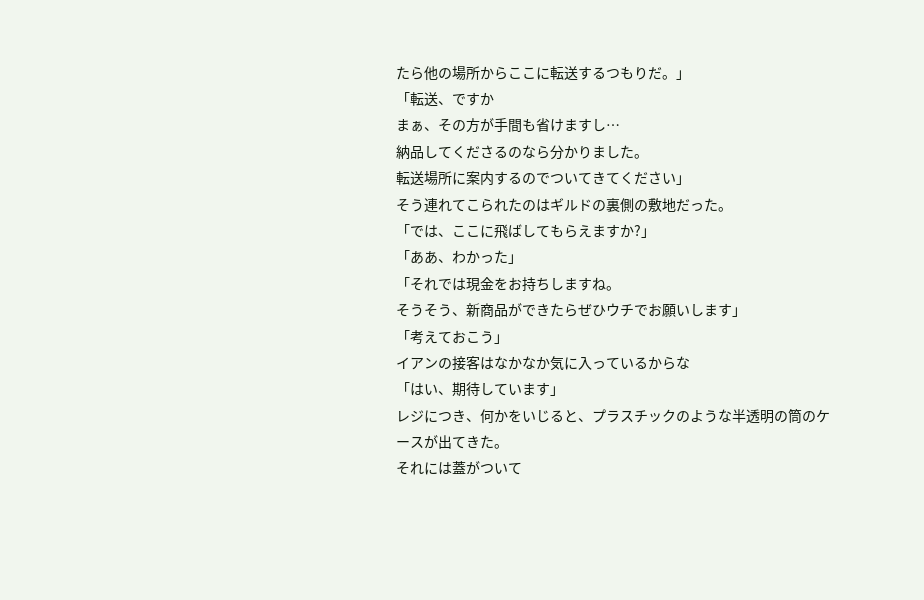たら他の場所からここに転送するつもりだ。」
「転送、ですか
まぁ、その方が手間も省けますし…
納品してくださるのなら分かりました。
転送場所に案内するのでついてきてください」
そう連れてこられたのはギルドの裏側の敷地だった。
「では、ここに飛ばしてもらえますか?」
「ああ、わかった」
「それでは現金をお持ちしますね。
そうそう、新商品ができたらぜひウチでお願いします」
「考えておこう」
イアンの接客はなかなか気に入っているからな
「はい、期待しています」
レジにつき、何かをいじると、プラスチックのような半透明の筒のケースが出てきた。
それには蓋がついて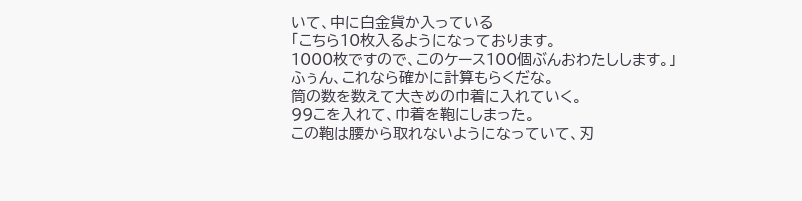いて、中に白金貨か入っている
「こちら10枚入るようになっております。
1000枚ですので、このケース100個ぶんおわたしします。」
ふぅん、これなら確かに計算もらくだな。
筒の数を数えて大きめの巾着に入れていく。
99こを入れて、巾着を鞄にしまった。
この鞄は腰から取れないようになっていて、刃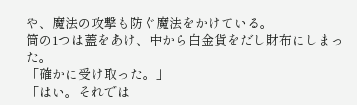や、魔法の攻撃も防ぐ魔法をかけている。
筒の1つは蓋をあけ、中から白金貨をだし財布にしまった。
「確かに受け取った。」
「はい。それでは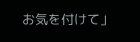お気を付けて」